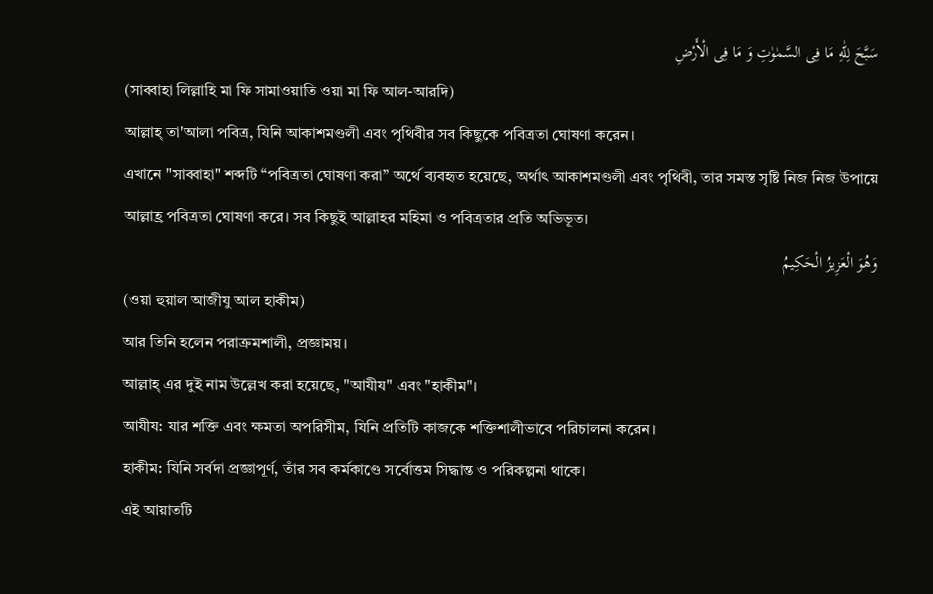سَبَّحَ لِلّٰهِ مَا فِی السَّمٰوٰتِ وَ مَا فِی الْأَرْضِ
(সাব্বাহা লিল্লাহি মা ফি সামাওয়াতি ওয়া মা ফি আল-আরদি)
আল্লাহ্ তা'আলা পবিত্র, যিনি আকাশমণ্ডলী এবং পৃথিবীর সব কিছুকে পবিত্রতা ঘোষণা করেন।
এখানে "সাব্বাহা" শব্দটি “পবিত্রতা ঘোষণা করা” অর্থে ব্যবহৃত হয়েছে, অর্থাৎ আকাশমণ্ডলী এবং পৃথিবী, তার সমস্ত সৃষ্টি নিজ নিজ উপায়ে আল্লাহ্র পবিত্রতা ঘোষণা করে। সব কিছুই আল্লাহর মহিমা ও পবিত্রতার প্রতি অভিভূত।
وَهُوَ الْعَزِیزُ الْحَکِیمُ
(ওয়া হুয়াল আজীযু আল হাকীম)
আর তিনি হলেন পরাক্রমশালী, প্রজ্ঞাময়।
আল্লাহ্ এর দুই নাম উল্লেখ করা হয়েছে, "আযীয" এবং "হাকীম"।
আযীয: যার শক্তি এবং ক্ষমতা অপরিসীম, যিনি প্রতিটি কাজকে শক্তিশালীভাবে পরিচালনা করেন।
হাকীম: যিনি সর্বদা প্রজ্ঞাপূর্ণ, তাঁর সব কর্মকাণ্ডে সর্বোত্তম সিদ্ধান্ত ও পরিকল্পনা থাকে।
এই আয়াতটি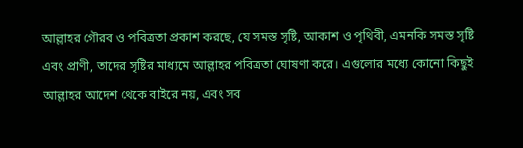আল্লাহর গৌরব ও পবিত্রতা প্রকাশ করছে, যে সমস্ত সৃষ্টি, আকাশ ও পৃথিবী, এমনকি সমস্ত সৃষ্টি এবং প্রাণী, তাদের সৃষ্টির মাধ্যমে আল্লাহর পবিত্রতা ঘোষণা করে। এগুলোর মধ্যে কোনো কিছুই আল্লাহর আদেশ থেকে বাইরে নয়, এবং সব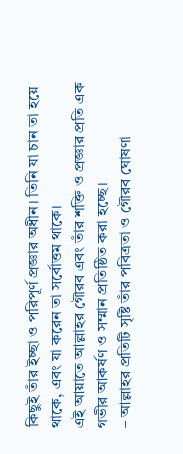কিছুই তাঁর ইচ্ছা ও পরিপূর্ণ প্রজ্ঞার অধীন। তিনি যা চান তা হয়ে থাকে, এবং যা করেন তা সর্বোত্তম থাকে।
এই আয়াতে আল্লাহর গৌরব এবং তাঁর শক্তি ও প্রজ্ঞার প্রতি এক গভীর আকর্ষণ ও সম্মান প্রতিষ্ঠিত করা হচ্ছে।
– আল্লাহর প্রতিটি সৃষ্টি তাঁর পবিত্রতা ও গৌরব ঘোষণা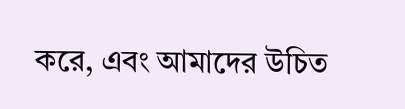করে, এবং আমাদের উচিত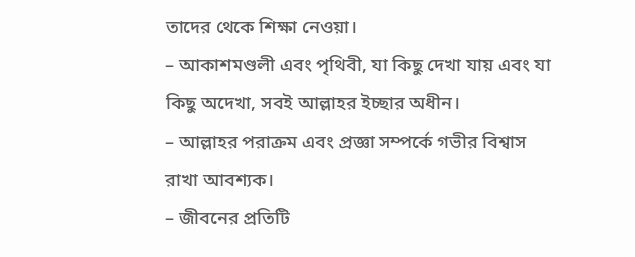তাদের থেকে শিক্ষা নেওয়া।
– আকাশমণ্ডলী এবং পৃথিবী, যা কিছু দেখা যায় এবং যা কিছু অদেখা, সবই আল্লাহর ইচ্ছার অধীন।
– আল্লাহর পরাক্রম এবং প্রজ্ঞা সম্পর্কে গভীর বিশ্বাস রাখা আবশ্যক।
– জীবনের প্রতিটি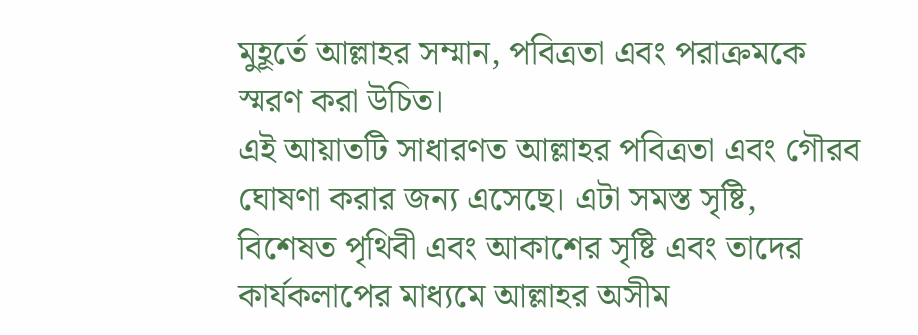মুহূর্তে আল্লাহর সম্মান, পবিত্রতা এবং পরাক্রমকে স্মরণ করা উচিত।
এই আয়াতটি সাধারণত আল্লাহর পবিত্রতা এবং গৌরব ঘোষণা করার জন্য এসেছে। এটা সমস্ত সৃষ্টি, বিশেষত পৃথিবী এবং আকাশের সৃষ্টি এবং তাদের কার্যকলাপের মাধ্যমে আল্লাহর অসীম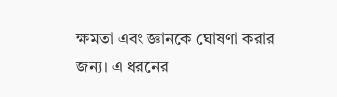ক্ষমতা এবং জ্ঞানকে ঘোষণা করার জন্য। এ ধরনের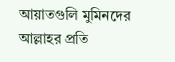আয়াতগুলি মুমিনদের আল্লাহর প্রতি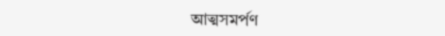আত্মসমর্পণ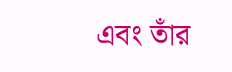এবং তাঁর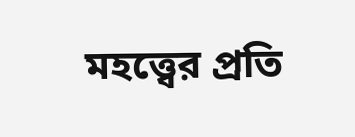মহত্ত্বের প্রতি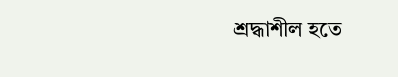শ্রদ্ধাশীল হতে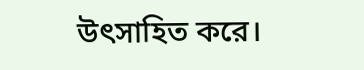উৎসাহিত করে।